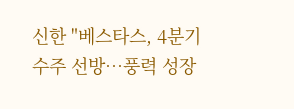신한 "베스타스, 4분기 수주 선방…풍력 성장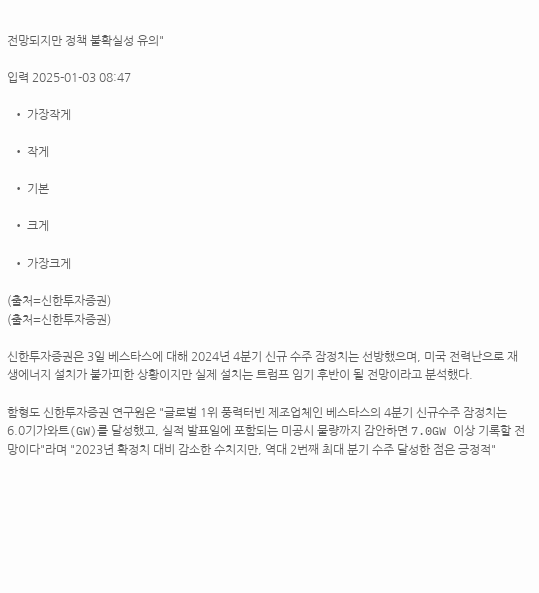전망되지만 정책 불확실성 유의"

입력 2025-01-03 08:47

  • 가장작게

  • 작게

  • 기본

  • 크게

  • 가장크게

(출처=신한투자증권)
(출처=신한투자증권)

신한투자증권은 3일 베스타스에 대해 2024년 4분기 신규 수주 잠정치는 선방했으며, 미국 전력난으로 재생에너지 설치가 불가피한 상황이지만 실제 설치는 트럼프 임기 후반이 될 전망이라고 분석했다.

함형도 신한투자증권 연구원은 "글로벌 1위 풍력터빈 제조업체인 베스타스의 4분기 신규수주 잠정치는 6.0기가와트(GW)를 달성했고, 실적 발표일에 포함되는 미공시 물량까지 감안하면 7.0GW 이상 기록할 전망이다"라며 "2023년 확정치 대비 감소한 수치지만, 역대 2번째 최대 분기 수주 달성한 점은 긍정적"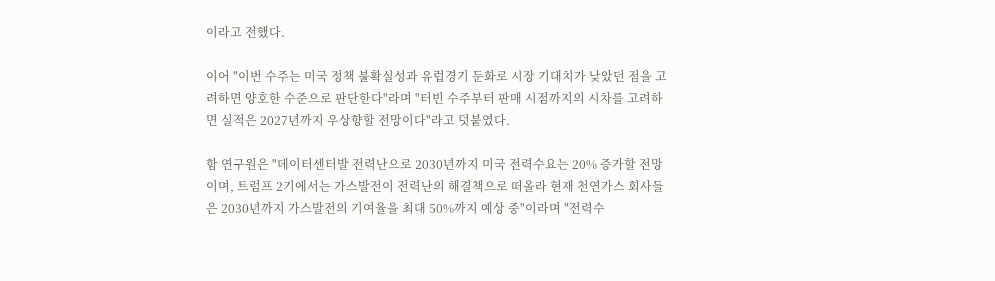이라고 전했다.

이어 "이번 수주는 미국 정책 불확실성과 유럽경기 둔화로 시장 기대치가 낮았던 점을 고려하면 양호한 수준으로 판단한다"라며 "터빈 수주부터 판매 시점까지의 시차를 고려하면 실적은 2027년까지 우상향할 전망이다"라고 덧붙였다.

함 연구원은 "데이터센터발 전력난으로 2030년까지 미국 전력수요는 20% 증가할 전망이며, 트럼프 2기에서는 가스발전이 전력난의 해결책으로 떠올라 현재 천연가스 회사들은 2030년까지 가스발전의 기여율을 최대 50%까지 예상 중"이라며 "전력수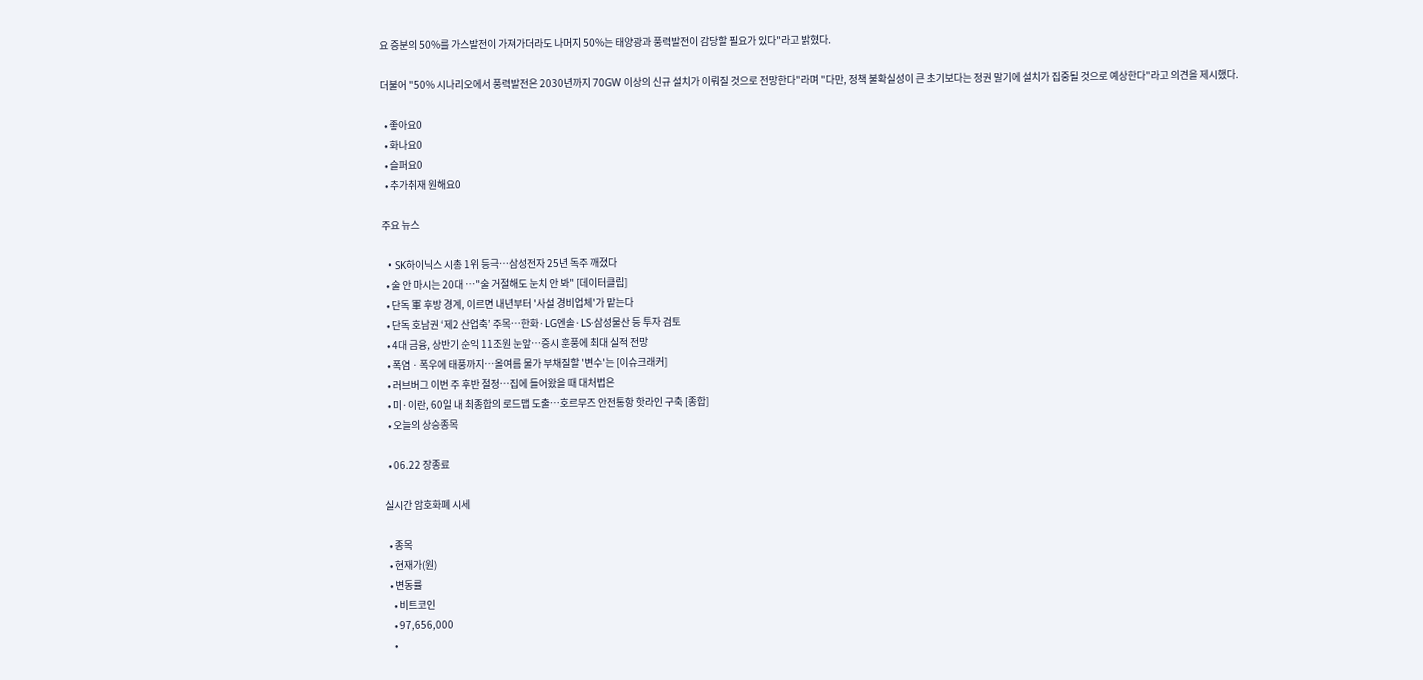요 증분의 50%를 가스발전이 가져가더라도 나머지 50%는 태양광과 풍력발전이 감당할 필요가 있다"라고 밝혔다.

더불어 "50% 시나리오에서 풍력발전은 2030년까지 70GW 이상의 신규 설치가 이뤄질 것으로 전망한다"라며 "다만, 정책 불확실성이 큰 초기보다는 정권 말기에 설치가 집중될 것으로 예상한다"라고 의견을 제시했다.

  • 좋아요0
  • 화나요0
  • 슬퍼요0
  • 추가취재 원해요0

주요 뉴스

  • SK하이닉스 시총 1위 등극…삼성전자 25년 독주 깨졌다
  • 술 안 마시는 20대 …"술 거절해도 눈치 안 봐" [데이터클립]
  • 단독 軍 후방 경계, 이르면 내년부터 '사설 경비업체'가 맡는다
  • 단독 호남권 ‘제2 산업축’ 주목…한화·LG엔솔·LS·삼성물산 등 투자 검토
  • 4대 금융, 상반기 순익 11조원 눈앞⋯증시 훈풍에 최대 실적 전망
  • 폭염ㆍ폭우에 태풍까지⋯올여름 물가 부채질할 '변수'는 [이슈크래커]
  • 러브버그 이번 주 후반 절정⋯집에 들어왔을 때 대처법은
  • 미·이란, 60일 내 최종합의 로드맵 도출…호르무즈 안전통항 핫라인 구축 [종합]
  • 오늘의 상승종목

  • 06.22 장종료

실시간 암호화폐 시세

  • 종목
  • 현재가(원)
  • 변동률
    • 비트코인
    • 97,656,000
    •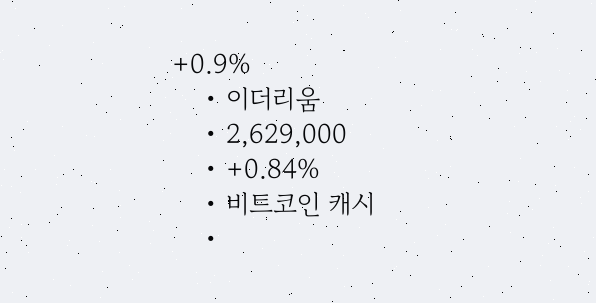+0.9%
    • 이더리움
    • 2,629,000
    • +0.84%
    • 비트코인 캐시
    •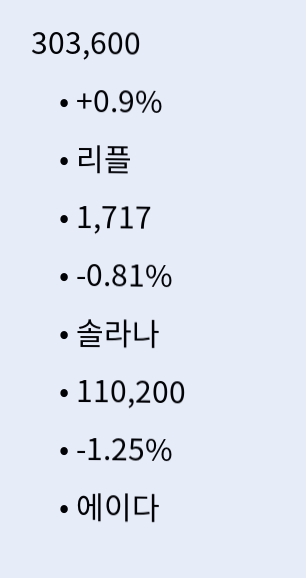303,600
    • +0.9%
    • 리플
    • 1,717
    • -0.81%
    • 솔라나
    • 110,200
    • -1.25%
    • 에이다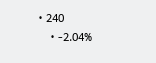• 240
    • -2.04%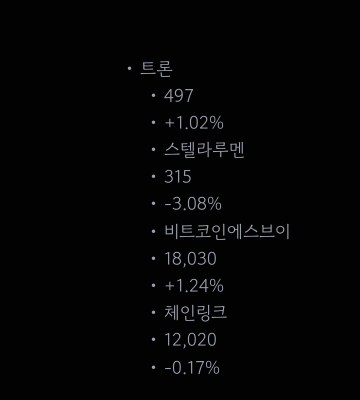• 트론
    • 497
    • +1.02%
    • 스텔라루멘
    • 315
    • -3.08%
    • 비트코인에스브이
    • 18,030
    • +1.24%
    • 체인링크
    • 12,020
    • -0.17%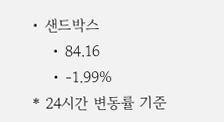• 샌드박스
    • 84.16
    • -1.99%
* 24시간 변동률 기준